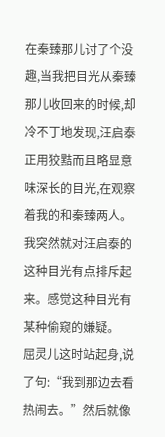在秦臻那儿讨了个没趣,当我把目光从秦臻那儿收回来的时候,却冷不丁地发现,汪启泰正用狡黠而且略显意味深长的目光,在观察着我的和秦臻两人。
我突然就对汪启泰的这种目光有点排斥起来。感觉这种目光有某种偷窥的嫌疑。
屈灵儿这时站起身,说了句:“我到那边去看热闹去。”然后就像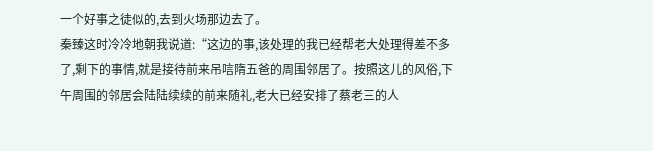一个好事之徒似的,去到火场那边去了。
秦臻这时冷冷地朝我说道:“这边的事,该处理的我已经帮老大处理得差不多了,剩下的事情,就是接待前来吊唁隋五爸的周围邻居了。按照这儿的风俗,下午周围的邻居会陆陆续续的前来随礼,老大已经安排了蔡老三的人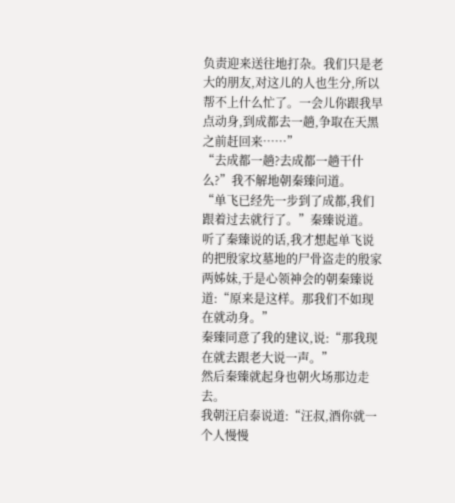负责迎来送往地打杂。我们只是老大的朋友,对这儿的人也生分,所以帮不上什么忙了。一会儿你跟我早点动身,到成都去一趟,争取在天黑之前赶回来……”
“去成都一趟?去成都一趟干什么?”我不解地朝秦臻问道。
“单飞已经先一步到了成都,我们跟着过去就行了。”秦臻说道。
听了秦臻说的话,我才想起单飞说的把殷家坟墓地的尸骨盗走的殷家两姊妹,于是心领神会的朝秦臻说道:“原来是这样。那我们不如现在就动身。”
秦臻同意了我的建议,说:“那我现在就去跟老大说一声。”
然后秦臻就起身也朝火场那边走去。
我朝汪启泰说道:“汪叔,酒你就一个人慢慢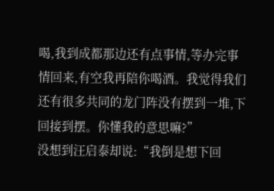喝,我到成都那边还有点事情,等办完事情回来,有空我再陪你喝酒。我觉得我们还有很多共同的龙门阵没有摆到一堆,下回接到摆。你懂我的意思嘛?”
没想到汪启泰却说:“我倒是想下回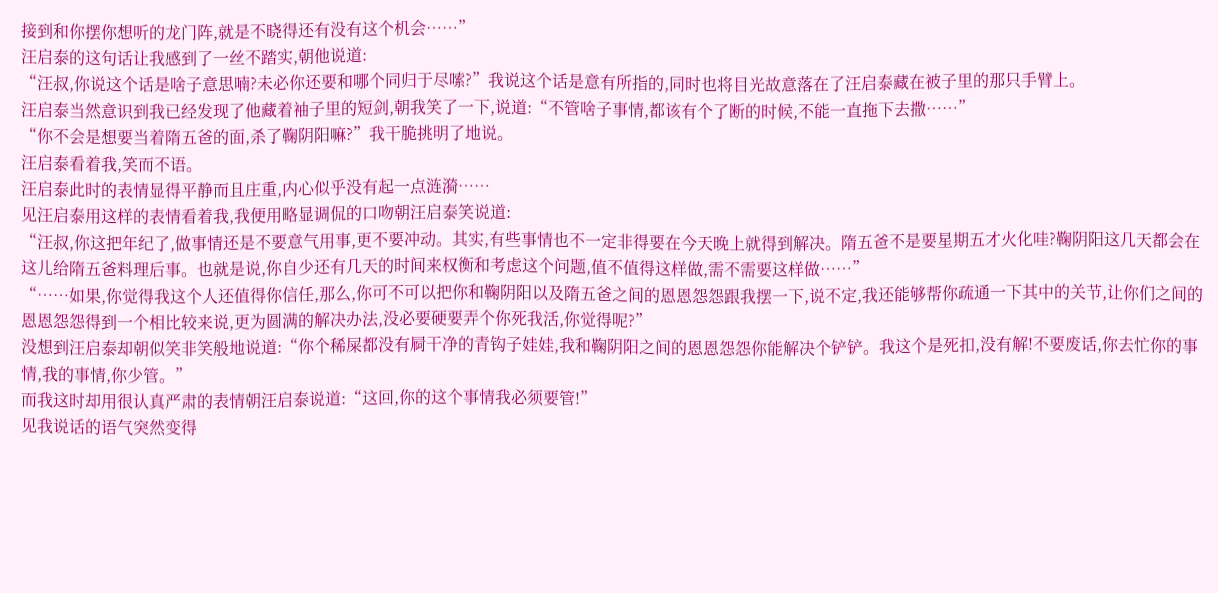接到和你摆你想听的龙门阵,就是不晓得还有没有这个机会……”
汪启泰的这句话让我感到了一丝不踏实,朝他说道:
“汪叔,你说这个话是啥子意思喃?未必你还要和哪个同归于尽嗦?”我说这个话是意有所指的,同时也将目光故意落在了汪启泰藏在被子里的那只手臂上。
汪启泰当然意识到我已经发现了他藏着袖子里的短剑,朝我笑了一下,说道:“不管啥子事情,都该有个了断的时候,不能一直拖下去撒……”
“你不会是想要当着隋五爸的面,杀了鞠阴阳嘛?”我干脆挑明了地说。
汪启泰看着我,笑而不语。
汪启泰此时的表情显得平静而且庄重,内心似乎没有起一点涟漪……
见汪启泰用这样的表情看着我,我便用略显调侃的口吻朝汪启泰笑说道:
“汪叔,你这把年纪了,做事情还是不要意气用事,更不要冲动。其实,有些事情也不一定非得要在今天晚上就得到解决。隋五爸不是要星期五才火化哇?鞠阴阳这几天都会在这儿给隋五爸料理后事。也就是说,你自少还有几天的时间来权衡和考虑这个问题,值不值得这样做,需不需要这样做……”
“……如果,你觉得我这个人还值得你信任,那么,你可不可以把你和鞠阴阳以及隋五爸之间的恩恩怨怨跟我摆一下,说不定,我还能够帮你疏通一下其中的关节,让你们之间的恩恩怨怨得到一个相比较来说,更为圆满的解决办法,没必要硬要弄个你死我活,你觉得呢?”
没想到汪启泰却朝似笑非笑般地说道:“你个稀屎都没有屙干净的青钩子娃娃,我和鞠阴阳之间的恩恩怨怨你能解决个铲铲。我这个是死扣,没有解!不要废话,你去忙你的事情,我的事情,你少管。”
而我这时却用很认真严肃的表情朝汪启泰说道:“这回,你的这个事情我必须要管!”
见我说话的语气突然变得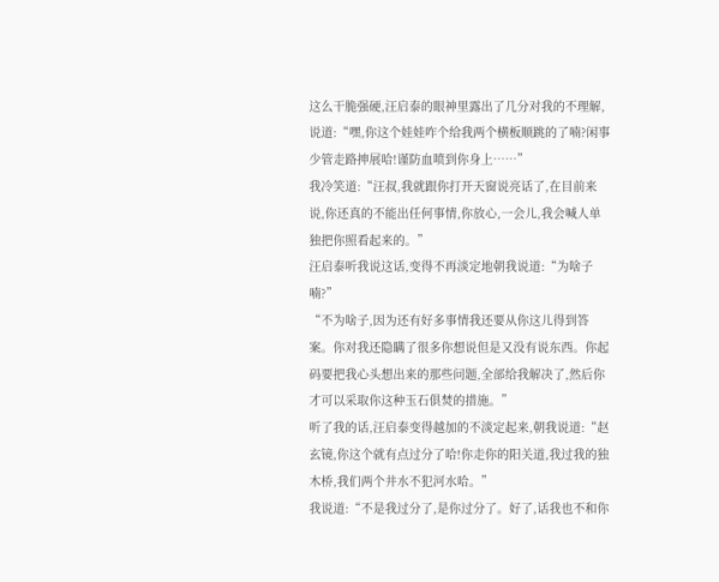这么干脆强硬,汪启泰的眼神里露出了几分对我的不理解,说道:“嘿,你这个娃娃咋个给我两个横板顺跳的了喃?闲事少管走路抻展哈!谨防血喷到你身上……”
我冷笑道:“汪叔,我就跟你打开天窗说亮话了,在目前来说,你还真的不能出任何事情,你放心,一会儿,我会喊人单独把你照看起来的。”
汪启泰听我说这话,变得不再淡定地朝我说道:“为啥子喃?”
“不为啥子,因为还有好多事情我还要从你这儿得到答案。你对我还隐瞒了很多你想说但是又没有说东西。你起码要把我心头想出来的那些问题,全部给我解决了,然后你才可以采取你这种玉石俱焚的措施。”
听了我的话,汪启泰变得越加的不淡定起来,朝我说道:“赵玄镜,你这个就有点过分了哈!你走你的阳关道,我过我的独木桥,我们两个井水不犯河水哈。”
我说道:“不是我过分了,是你过分了。好了,话我也不和你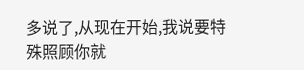多说了,从现在开始,我说要特殊照顾你就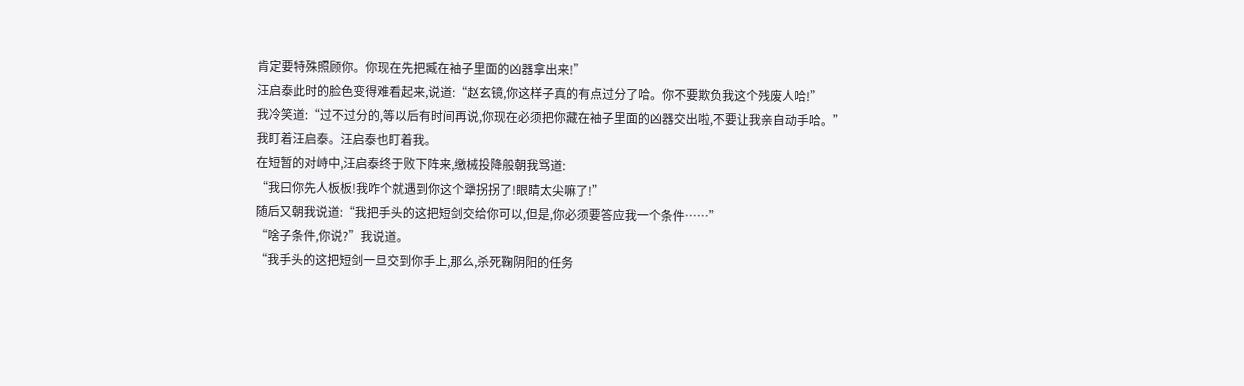肯定要特殊照顾你。你现在先把臧在袖子里面的凶器拿出来!”
汪启泰此时的脸色变得难看起来,说道:“赵玄镜,你这样子真的有点过分了哈。你不要欺负我这个残废人哈!”
我冷笑道:“过不过分的,等以后有时间再说,你现在必须把你藏在袖子里面的凶器交出啦,不要让我亲自动手哈。”
我盯着汪启泰。汪启泰也盯着我。
在短暂的对峙中,汪启泰终于败下阵来,缴械投降般朝我骂道:
“我曰你先人板板!我咋个就遇到你这个犟拐拐了!眼睛太尖嘛了!”
随后又朝我说道:“我把手头的这把短剑交给你可以,但是,你必须要答应我一个条件……”
“啥子条件,你说?”我说道。
“我手头的这把短剑一旦交到你手上,那么,杀死鞠阴阳的任务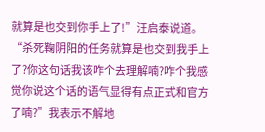就算是也交到你手上了!”汪启泰说道。
“杀死鞠阴阳的任务就算是也交到我手上了?你这句话我该咋个去理解喃?咋个我感觉你说这个话的语气显得有点正式和官方了喃?”我表示不解地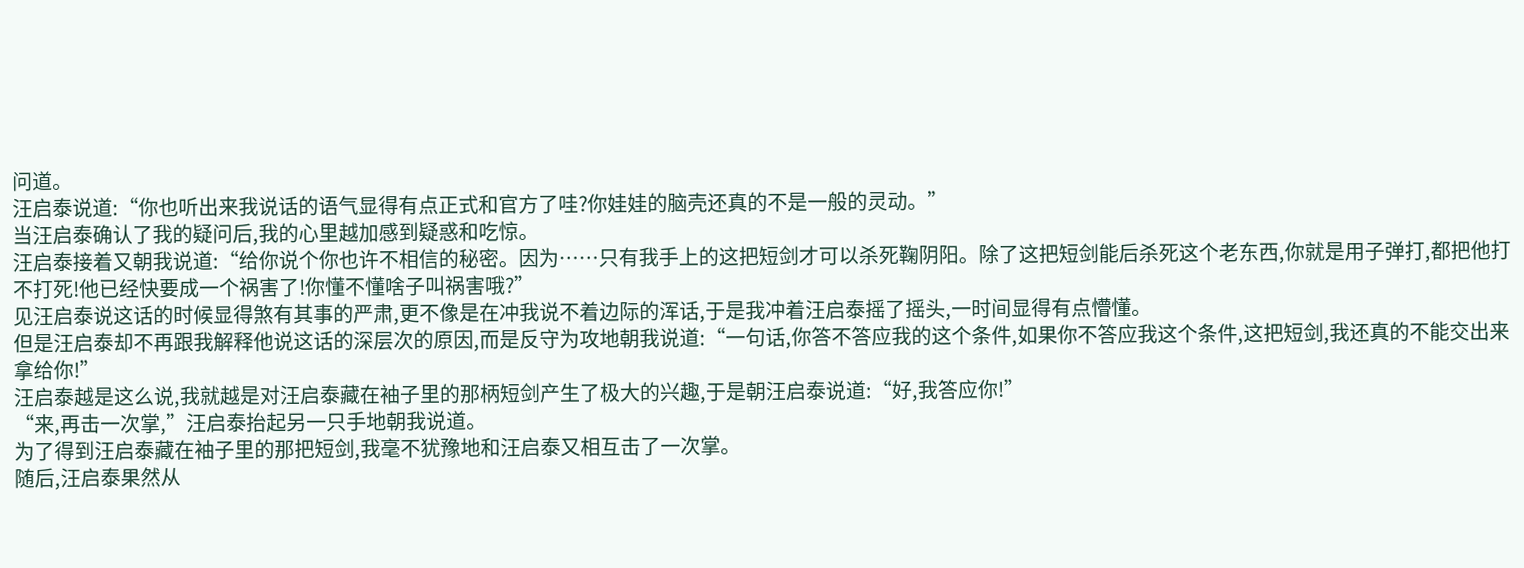问道。
汪启泰说道:“你也听出来我说话的语气显得有点正式和官方了哇?你娃娃的脑壳还真的不是一般的灵动。”
当汪启泰确认了我的疑问后,我的心里越加感到疑惑和吃惊。
汪启泰接着又朝我说道:“给你说个你也许不相信的秘密。因为……只有我手上的这把短剑才可以杀死鞠阴阳。除了这把短剑能后杀死这个老东西,你就是用子弹打,都把他打不打死!他已经快要成一个祸害了!你懂不懂啥子叫祸害哦?”
见汪启泰说这话的时候显得煞有其事的严肃,更不像是在冲我说不着边际的浑话,于是我冲着汪启泰摇了摇头,一时间显得有点懵懂。
但是汪启泰却不再跟我解释他说这话的深层次的原因,而是反守为攻地朝我说道:“一句话,你答不答应我的这个条件,如果你不答应我这个条件,这把短剑,我还真的不能交出来拿给你!”
汪启泰越是这么说,我就越是对汪启泰藏在袖子里的那柄短剑产生了极大的兴趣,于是朝汪启泰说道:“好,我答应你!”
“来,再击一次掌,”汪启泰抬起另一只手地朝我说道。
为了得到汪启泰藏在袖子里的那把短剑,我毫不犹豫地和汪启泰又相互击了一次掌。
随后,汪启泰果然从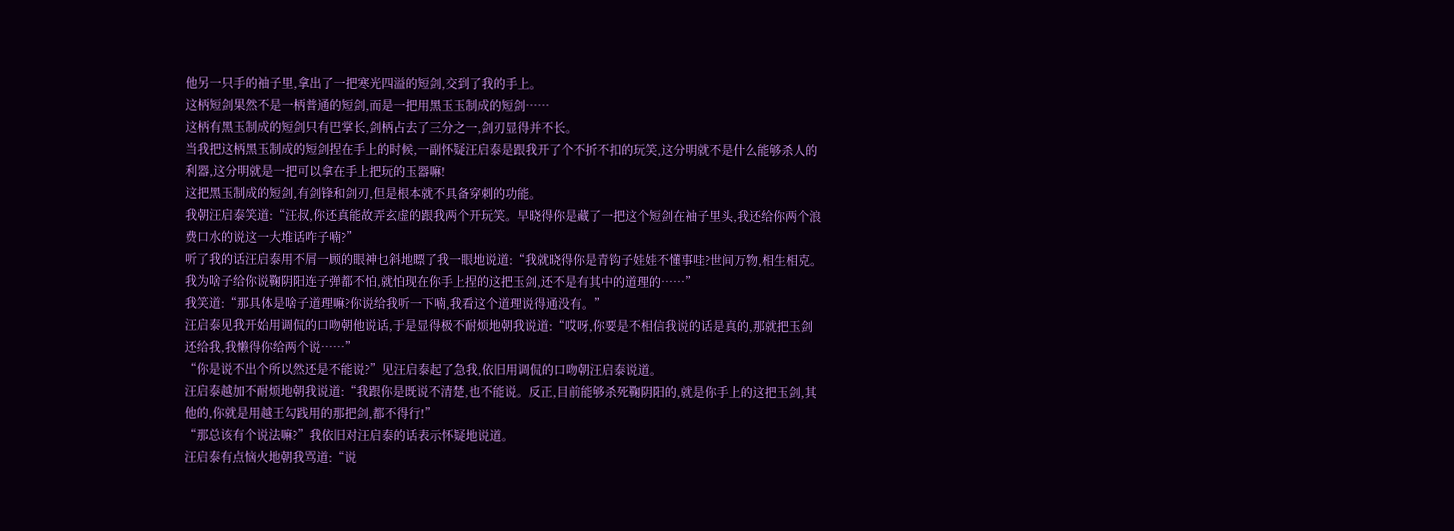他另一只手的袖子里,拿出了一把寒光四溢的短剑,交到了我的手上。
这柄短剑果然不是一柄普通的短剑,而是一把用黑玉玉制成的短剑……
这柄有黑玉制成的短剑只有巴掌长,剑柄占去了三分之一,剑刃显得并不长。
当我把这柄黑玉制成的短剑捏在手上的时候,一副怀疑汪启泰是跟我开了个不折不扣的玩笑,这分明就不是什么能够杀人的利器,这分明就是一把可以拿在手上把玩的玉器嘛!
这把黑玉制成的短剑,有剑锋和剑刃,但是根本就不具备穿刺的功能。
我朝汪启泰笑道:“汪叔,你还真能故弄玄虚的跟我两个开玩笑。早晓得你是藏了一把这个短剑在袖子里头,我还给你两个浪费口水的说这一大堆话咋子喃?”
听了我的话汪启泰用不屑一顾的眼神乜斜地瞟了我一眼地说道:“我就晓得你是青钩子娃娃不懂事哇?世间万物,相生相克。我为啥子给你说鞠阴阳连子弹都不怕,就怕现在你手上捏的这把玉剑,还不是有其中的道理的……”
我笑道:“那具体是啥子道理嘛?你说给我听一下喃,我看这个道理说得通没有。”
汪启泰见我开始用调侃的口吻朝他说话,于是显得极不耐烦地朝我说道:“哎呀,你要是不相信我说的话是真的,那就把玉剑还给我,我懒得你给两个说……”
“你是说不出个所以然还是不能说?”见汪启泰起了急我,依旧用调侃的口吻朝汪启泰说道。
汪启泰越加不耐烦地朝我说道:“我跟你是既说不清楚,也不能说。反正,目前能够杀死鞠阴阳的,就是你手上的这把玉剑,其他的,你就是用越王勾践用的那把剑,都不得行!”
“那总该有个说法嘛?”我依旧对汪启泰的话表示怀疑地说道。
汪启泰有点恼火地朝我骂道:“说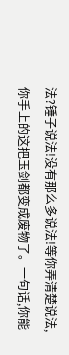法?锤子说法!没有那么多说法!等你弄清楚说法,你手上的这把玉剑都变成废物了。一句话,你能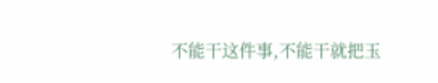不能干这件事,不能干就把玉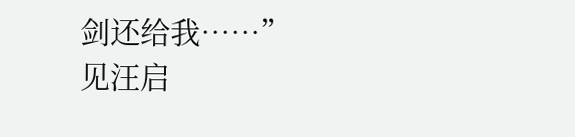剑还给我……”
见汪启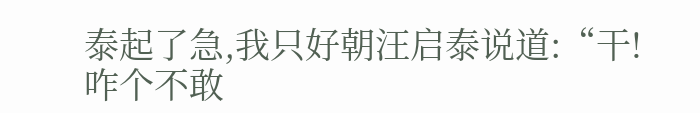泰起了急,我只好朝汪启泰说道:“干!咋个不敢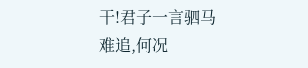干!君子一言驷马难追,何况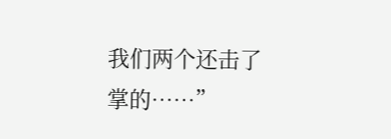我们两个还击了掌的……”